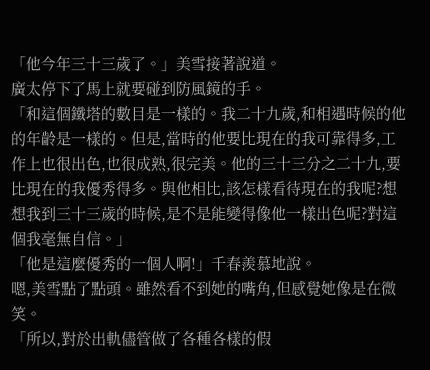「他今年三十三歲了。」美雪接著說道。
廣太停下了馬上就要碰到防風鏡的手。
「和這個鐵塔的數目是一樣的。我二十九歲,和相遇時候的他的年齡是一樣的。但是,當時的他要比現在的我可靠得多,工作上也很出色,也很成熟,很完美。他的三十三分之二十九,要比現在的我優秀得多。與他相比,該怎樣看待現在的我呢?想想我到三十三歲的時候,是不是能變得像他一樣出色呢?對這個我毫無自信。」
「他是這麼優秀的一個人啊!」千春羨慕地說。
嗯,美雪點了點頭。雖然看不到她的嘴角,但感覺她像是在微笑。
「所以,對於出軌儘管做了各種各樣的假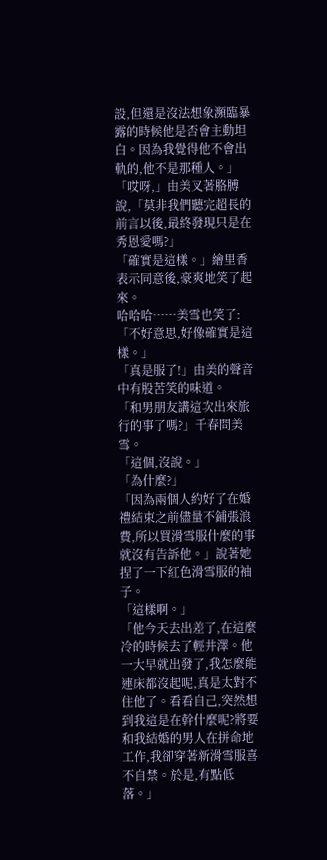設,但還是沒法想象瀕臨暴露的時候他是否會主動坦白。因為我覺得他不會出軌的,他不是那種人。」
「哎呀,」由美叉著胳膊說,「莫非我們聽完超長的前言以後,最終發現只是在秀恩愛嗎?」
「確實是這樣。」繪里香表示同意後,豪爽地笑了起來。
哈哈哈……美雪也笑了:「不好意思,好像確實是這樣。」
「真是服了!」由美的聲音中有股苦笑的味道。
「和男朋友講這次出來旅行的事了嗎?」千春問美雪。
「這個,沒說。」
「為什麼?」
「因為兩個人約好了在婚禮結束之前儘量不鋪張浪費,所以買滑雪服什麼的事就沒有告訴他。」說著她捏了一下紅色滑雪服的袖子。
「這樣啊。」
「他今天去出差了,在這麼冷的時候去了輕井澤。他一大早就出發了,我怎麼能連床都沒起呢,真是太對不住他了。看看自己,突然想到我這是在幹什麼呢?將要和我結婚的男人在拼命地工作,我卻穿著新滑雪服喜不自禁。於是,有點低落。」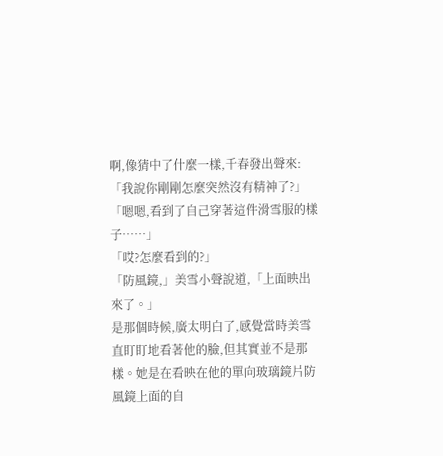啊,像猜中了什麼一樣,千春發出聲來:「我說你剛剛怎麼突然沒有精神了?」
「嗯嗯,看到了自己穿著這件滑雪服的樣子……」
「哎?怎麼看到的?」
「防風鏡,」美雪小聲說道,「上面映出來了。」
是那個時候,廣太明白了,感覺當時美雪直盯盯地看著他的臉,但其實並不是那樣。她是在看映在他的單向玻璃鏡片防風鏡上面的自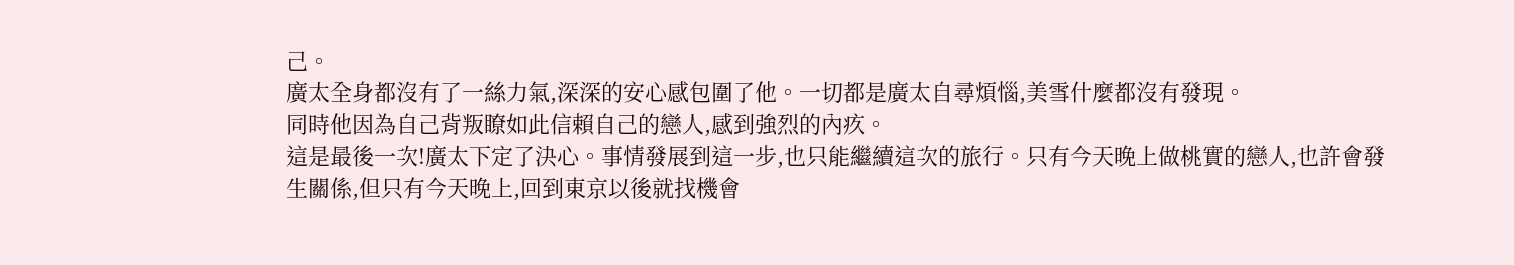己。
廣太全身都沒有了一絲力氣,深深的安心感包圍了他。一切都是廣太自尋煩惱,美雪什麼都沒有發現。
同時他因為自己背叛瞭如此信賴自己的戀人,感到強烈的內疚。
這是最後一次!廣太下定了決心。事情發展到這一步,也只能繼續這次的旅行。只有今天晚上做桃實的戀人,也許會發生關係,但只有今天晚上,回到東京以後就找機會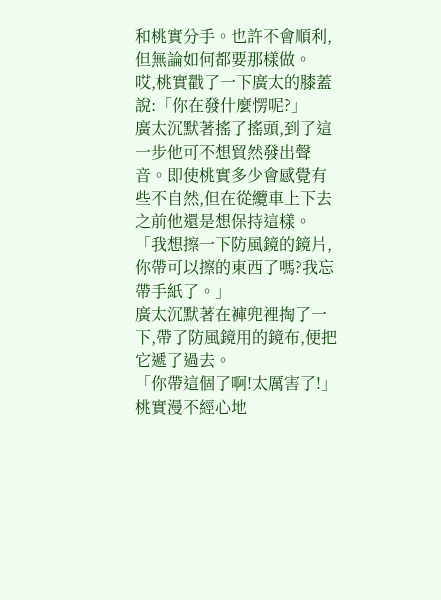和桃實分手。也許不會順利,但無論如何都要那樣做。
哎,桃實戳了一下廣太的膝蓋說:「你在發什麼愣呢?」
廣太沉默著搖了搖頭,到了這一步他可不想貿然發出聲音。即使桃實多少會感覺有些不自然,但在從纜車上下去之前他還是想保持這樣。
「我想擦一下防風鏡的鏡片,你帶可以擦的東西了嗎?我忘帶手紙了。」
廣太沉默著在褲兜裡掏了一下,帶了防風鏡用的鏡布,便把它遞了過去。
「你帶這個了啊!太厲害了!」桃實漫不經心地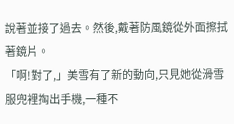說著並接了過去。然後,戴著防風鏡從外面擦拭著鏡片。
「啊!對了,」美雪有了新的動向,只見她從滑雪服兜裡掏出手機,一種不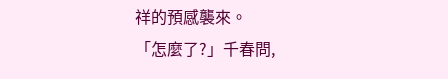祥的預感襲來。
「怎麼了?」千春問,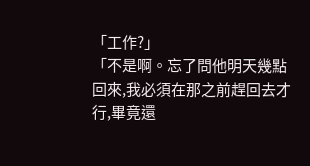「工作?」
「不是啊。忘了問他明天幾點回來,我必須在那之前趕回去才行,畢竟還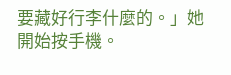要藏好行李什麼的。」她開始按手機。